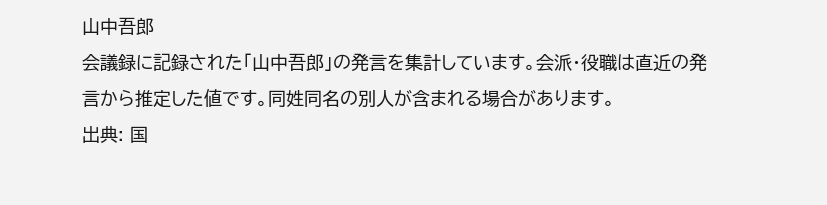山中吾郎
会議録に記録された「山中吾郎」の発言を集計しています。会派・役職は直近の発言から推定した値です。同姓同名の別人が含まれる場合があります。
出典: 国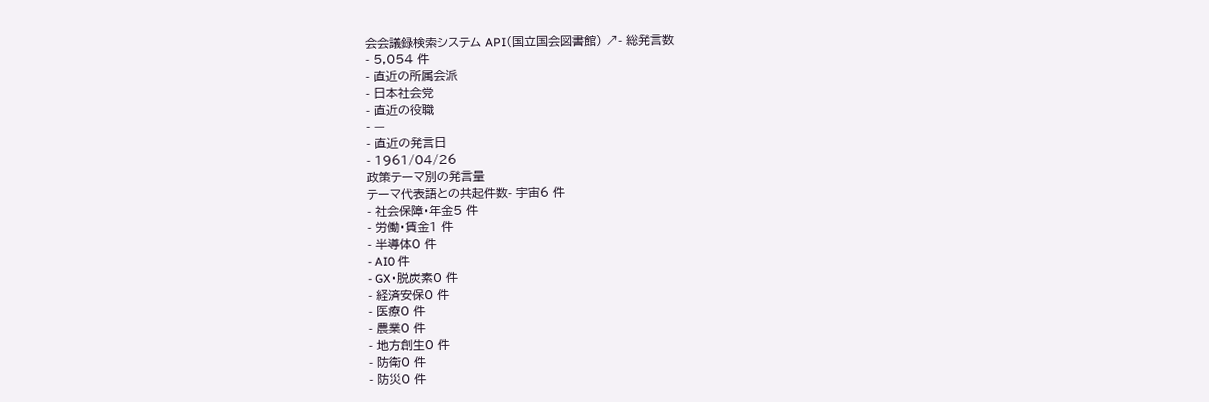会会議録検索システム API(国立国会図書館) ↗- 総発言数
- 5,054 件
- 直近の所属会派
- 日本社会党
- 直近の役職
- —
- 直近の発言日
- 1961/04/26
政策テーマ別の発言量
テーマ代表語との共起件数- 宇宙6 件
- 社会保障・年金5 件
- 労働・賃金1 件
- 半導体0 件
- AI0 件
- GX・脱炭素0 件
- 経済安保0 件
- 医療0 件
- 農業0 件
- 地方創生0 件
- 防衛0 件
- 防災0 件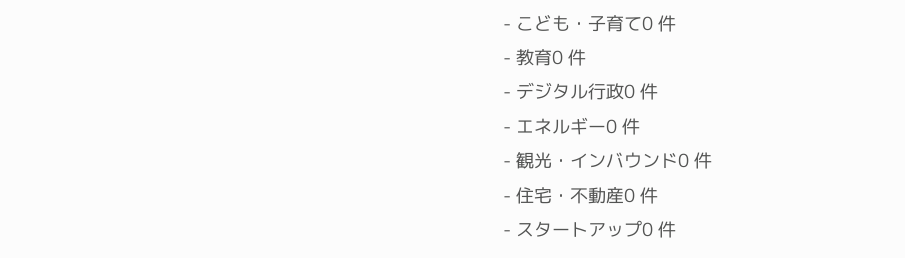- こども・子育て0 件
- 教育0 件
- デジタル行政0 件
- エネルギー0 件
- 観光・インバウンド0 件
- 住宅・不動産0 件
- スタートアップ0 件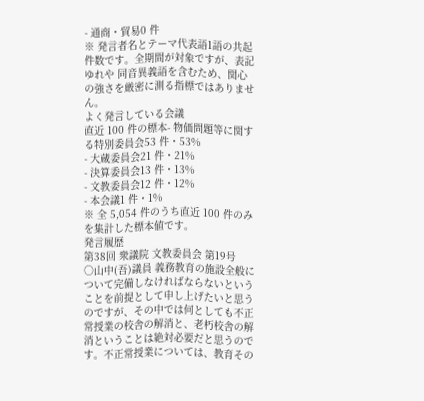- 通商・貿易0 件
※ 発言者名とテーマ代表語1語の共起件数です。全期間が対象ですが、表記ゆれや 同音異義語を含むため、関心の強さを厳密に測る指標ではありません。
よく発言している会議
直近 100 件の標本- 物価問題等に関する特別委員会53 件・53%
- 大蔵委員会21 件・21%
- 決算委員会13 件・13%
- 文教委員会12 件・12%
- 本会議1 件・1%
※ 全 5,054 件のうち直近 100 件のみを集計した標本値です。
発言履歴
第38回 衆議院 文教委員会 第19号
○山中(吾)議員 義務教育の施設全般について完備しなければならないということを前提として申し上げたいと思うのですが、その中では何としても不正常授業の校舎の解消と、老朽校舎の解消ということは絶対必要だと思うのです。不正常授業については、教育その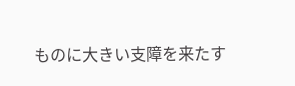ものに大きい支障を来たす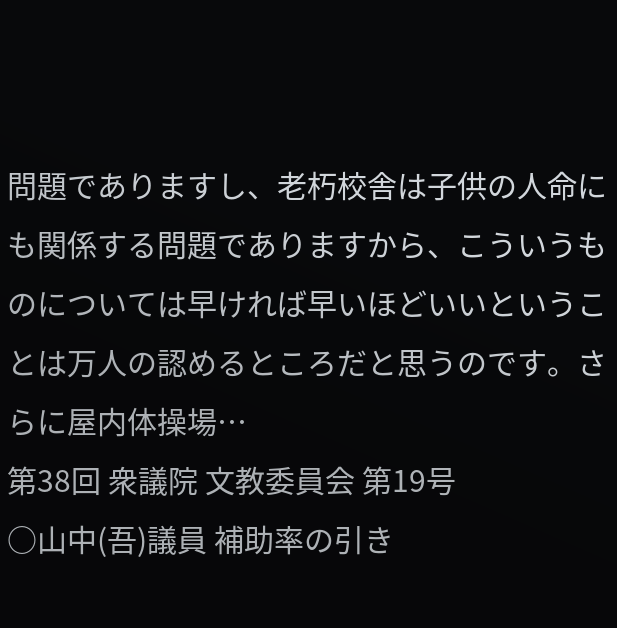問題でありますし、老朽校舎は子供の人命にも関係する問題でありますから、こういうものについては早ければ早いほどいいということは万人の認めるところだと思うのです。さらに屋内体操場…
第38回 衆議院 文教委員会 第19号
○山中(吾)議員 補助率の引き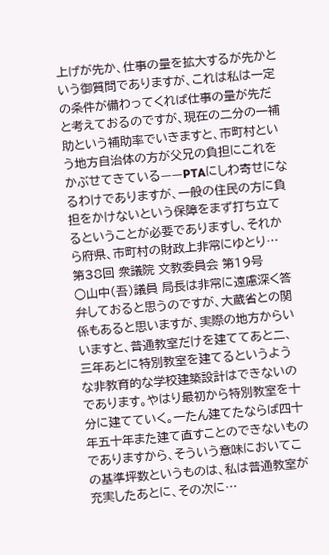上げが先か、仕事の量を拡大するが先かという御質問でありますが、これは私は一定の条件が備わってくれば仕事の量が先だと考えておるのですが、現在の二分の一補助という補助率でいきますと、市町村という地方自治体の方が父兄の負担にこれをかぶせてきている——PTAにしわ寄せになるわけでありますが、一般の住民の方に負担をかけないという保障をまず打ち立てるということが必要でありますし、それから府県、市町村の財政上非常にゆとり…
第38回 衆議院 文教委員会 第19号
○山中(吾)議員 局長は非常に遠慮深く答弁しておると思うのですが、大蔵省との関係もあると思いますが、実際の地方からいいますと、普通教室だけを建ててあと二、三年あとに特別教室を建てるというような非教育的な学校建築設計はできないのであります。やはり最初から特別教室を十分に建てていく。一たん建てたならば四十年五十年また建て直すことのできないものでありますから、そういう意味においてこの基準坪数というものは、私は普通教室が充実したあとに、その次に…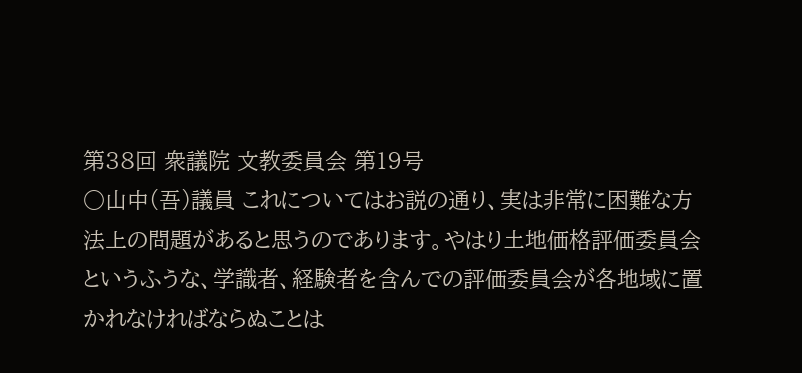第38回 衆議院 文教委員会 第19号
○山中(吾)議員 これについてはお説の通り、実は非常に困難な方法上の問題があると思うのであります。やはり土地価格評価委員会というふうな、学識者、経験者を含んでの評価委員会が各地域に置かれなければならぬことは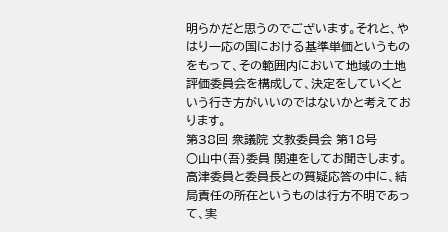明らかだと思うのでございます。それと、やはり一応の国における基準単価というものをもって、その範囲内において地域の土地評価委員会を構成して、決定をしていくという行き方がいいのではないかと考えております。
第38回 衆議院 文教委員会 第18号
○山中(吾)委員 関連をしてお聞きします。高津委員と委員長との質疑応答の中に、結局責任の所在というものは行方不明であって、実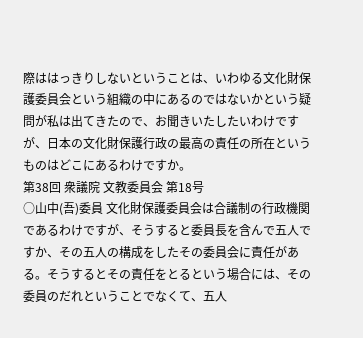際ははっきりしないということは、いわゆる文化財保護委員会という組織の中にあるのではないかという疑問が私は出てきたので、お聞きいたしたいわけですが、日本の文化財保護行政の最高の責任の所在というものはどこにあるわけですか。
第38回 衆議院 文教委員会 第18号
○山中(吾)委員 文化財保護委員会は合議制の行政機関であるわけですが、そうすると委員長を含んで五人ですか、その五人の構成をしたその委員会に責任がある。そうするとその責任をとるという場合には、その委員のだれということでなくて、五人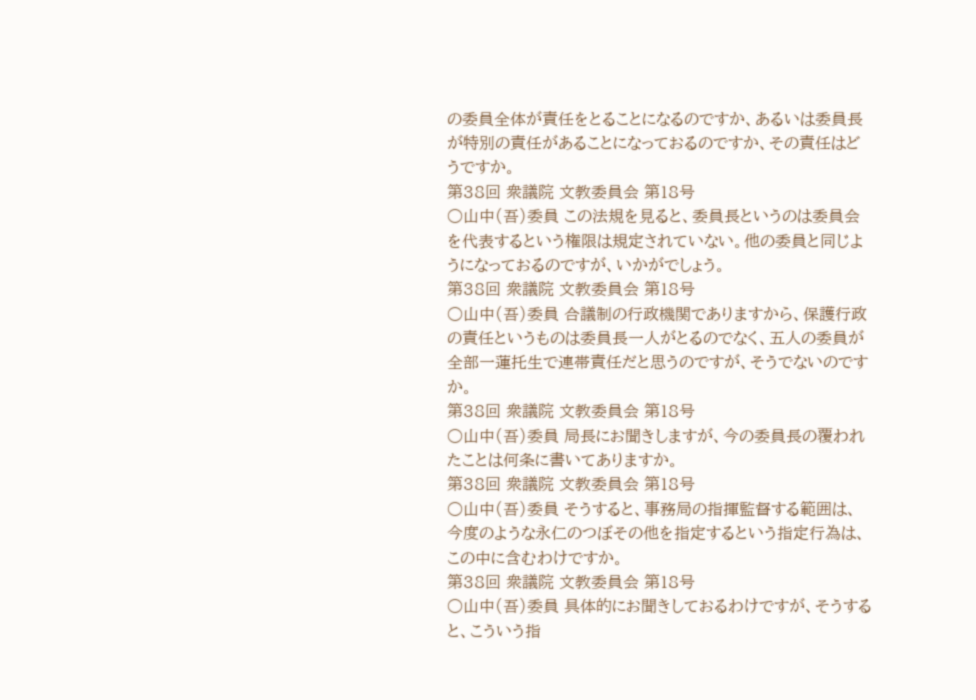の委員全体が責任をとることになるのですか、あるいは委員長が特別の責任があることになっておるのですか、その責任はどうですか。
第38回 衆議院 文教委員会 第18号
○山中(吾)委員 この法規を見ると、委員長というのは委員会を代表するという権限は規定されていない。他の委員と同じようになっておるのですが、いかがでしょう。
第38回 衆議院 文教委員会 第18号
○山中(吾)委員 合議制の行政機関でありますから、保護行政の責任というものは委員長一人がとるのでなく、五人の委員が全部一蓮托生で連帯責任だと思うのですが、そうでないのですか。
第38回 衆議院 文教委員会 第18号
○山中(吾)委員 局長にお聞きしますが、今の委員長の覆われたことは何条に書いてありますか。
第38回 衆議院 文教委員会 第18号
○山中(吾)委員 そうすると、事務局の指揮監督する範囲は、今度のような永仁のつぼその他を指定するという指定行為は、この中に含むわけですか。
第38回 衆議院 文教委員会 第18号
○山中(吾)委員 具体的にお聞きしておるわけですが、そうすると、こういう指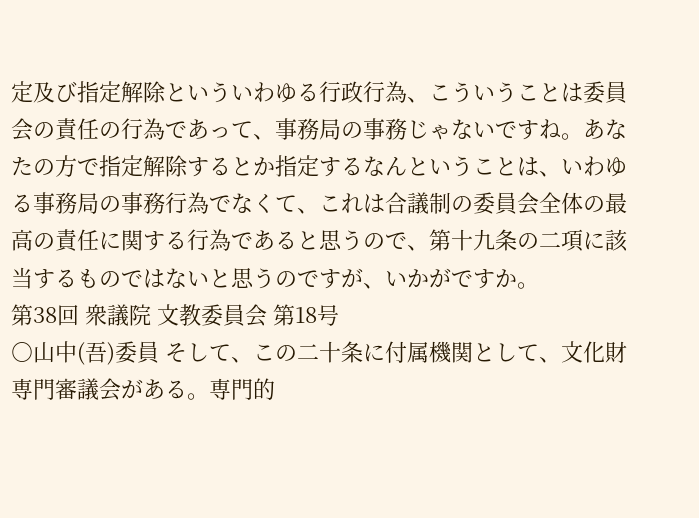定及び指定解除といういわゆる行政行為、こういうことは委員会の責任の行為であって、事務局の事務じゃないですね。あなたの方で指定解除するとか指定するなんということは、いわゆる事務局の事務行為でなくて、これは合議制の委員会全体の最高の責任に関する行為であると思うので、第十九条の二項に該当するものではないと思うのですが、いかがですか。
第38回 衆議院 文教委員会 第18号
○山中(吾)委員 そして、この二十条に付属機関として、文化財専門審議会がある。専門的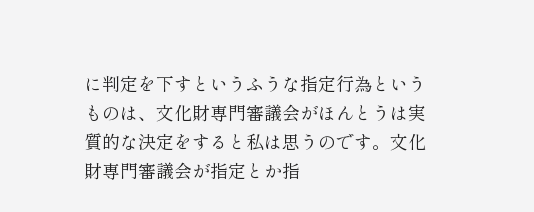に判定を下すというふうな指定行為というものは、文化財専門審議会がほんとうは実質的な決定をすると私は思うのです。文化財専門審議会が指定とか指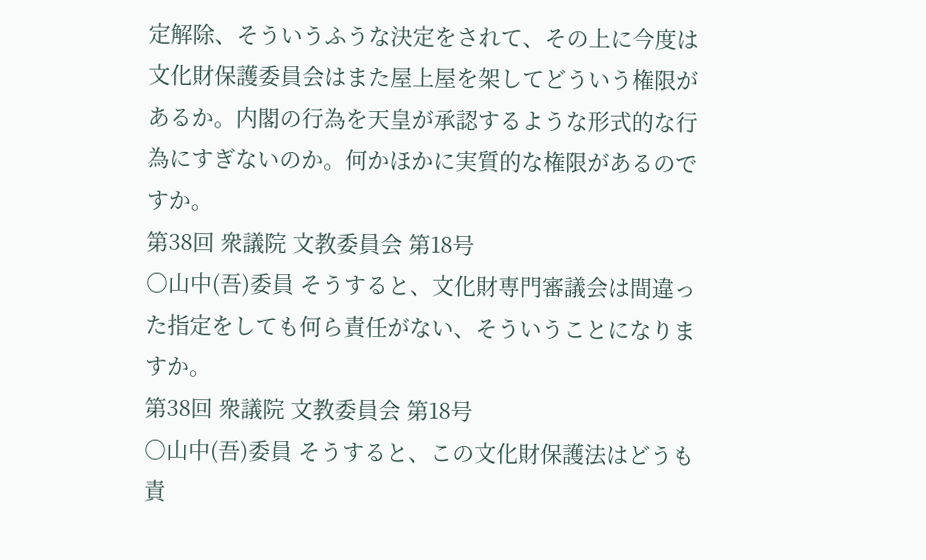定解除、そういうふうな決定をされて、その上に今度は文化財保護委員会はまた屋上屋を架してどういう権限があるか。内閣の行為を天皇が承認するような形式的な行為にすぎないのか。何かほかに実質的な権限があるのですか。
第38回 衆議院 文教委員会 第18号
○山中(吾)委員 そうすると、文化財専門審議会は間違った指定をしても何ら責任がない、そういうことになりますか。
第38回 衆議院 文教委員会 第18号
○山中(吾)委員 そうすると、この文化財保護法はどうも責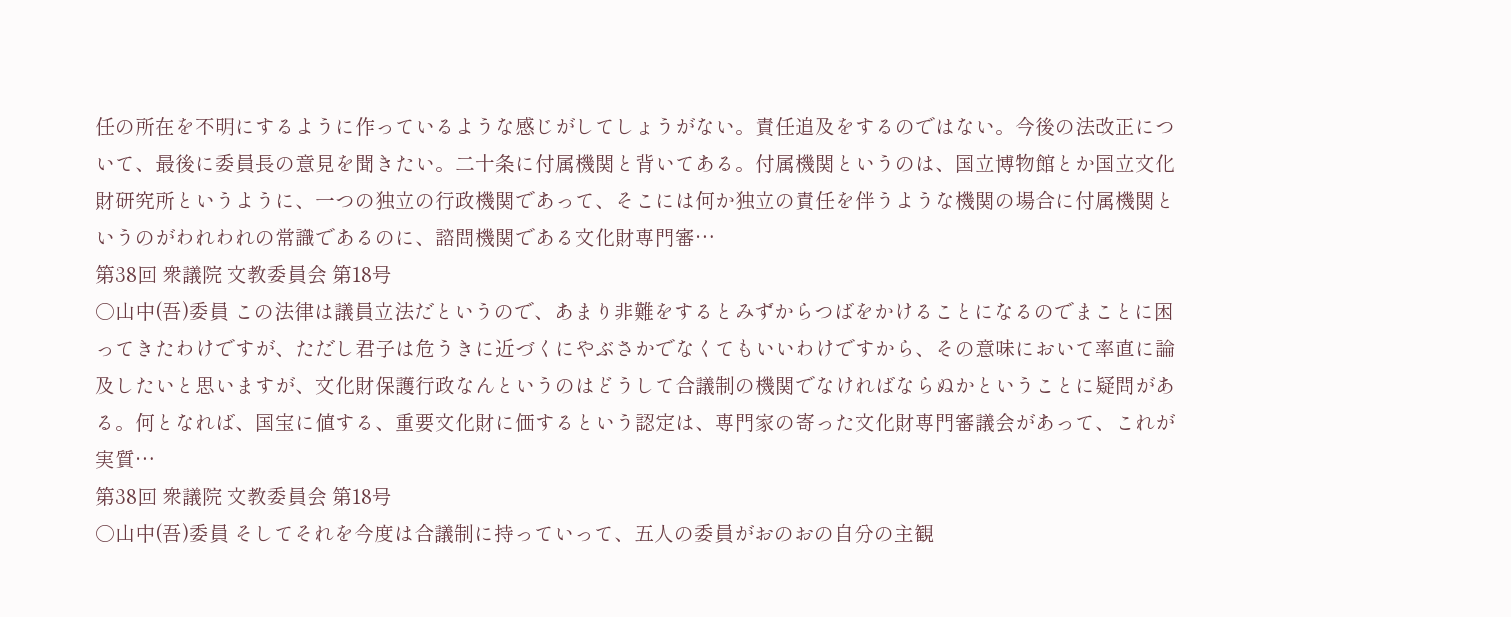任の所在を不明にするように作っているような感じがしてしょうがない。責任追及をするのではない。今後の法改正について、最後に委員長の意見を聞きたい。二十条に付属機関と背いてある。付属機関というのは、国立博物館とか国立文化財研究所というように、一つの独立の行政機関であって、そこには何か独立の責任を伴うような機関の場合に付属機関というのがわれわれの常識であるのに、諮問機関である文化財専門審…
第38回 衆議院 文教委員会 第18号
○山中(吾)委員 この法律は議員立法だというので、あまり非難をするとみずからつばをかけることになるのでまことに困ってきたわけですが、ただし君子は危うきに近づくにやぶさかでなくてもいいわけですから、その意味において率直に論及したいと思いますが、文化財保護行政なんというのはどうして合議制の機関でなければならぬかということに疑問がある。何となれば、国宝に値する、重要文化財に価するという認定は、専門家の寄った文化財専門審議会があって、これが実質…
第38回 衆議院 文教委員会 第18号
○山中(吾)委員 そしてそれを今度は合議制に持っていって、五人の委員がおのおの自分の主観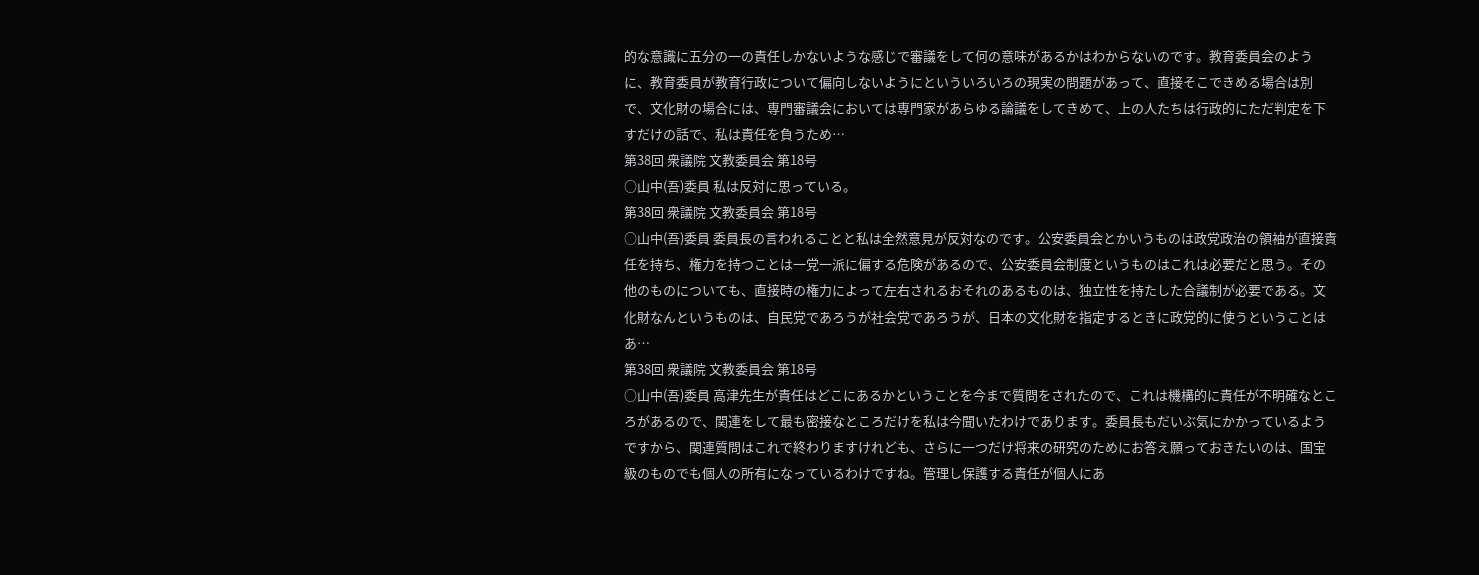的な意識に五分の一の責任しかないような感じで審議をして何の意味があるかはわからないのです。教育委員会のように、教育委員が教育行政について偏向しないようにといういろいろの現実の問題があって、直接そこできめる場合は別で、文化財の場合には、専門審議会においては専門家があらゆる論議をしてきめて、上の人たちは行政的にただ判定を下すだけの話で、私は責任を負うため…
第38回 衆議院 文教委員会 第18号
○山中(吾)委員 私は反対に思っている。
第38回 衆議院 文教委員会 第18号
○山中(吾)委員 委員長の言われることと私は全然意見が反対なのです。公安委員会とかいうものは政党政治の領袖が直接責任を持ち、権力を持つことは一党一派に偏する危険があるので、公安委員会制度というものはこれは必要だと思う。その他のものについても、直接時の権力によって左右されるおそれのあるものは、独立性を持たした合議制が必要である。文化財なんというものは、自民党であろうが社会党であろうが、日本の文化財を指定するときに政党的に使うということはあ…
第38回 衆議院 文教委員会 第18号
○山中(吾)委員 高津先生が責任はどこにあるかということを今まで質問をされたので、これは機構的に責任が不明確なところがあるので、関連をして最も密接なところだけを私は今聞いたわけであります。委員長もだいぶ気にかかっているようですから、関連質問はこれで終わりますけれども、さらに一つだけ将来の研究のためにお答え願っておきたいのは、国宝級のものでも個人の所有になっているわけですね。管理し保護する責任が個人にあ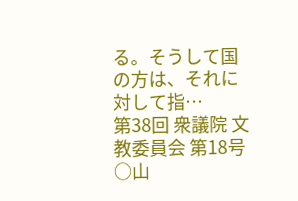る。そうして国の方は、それに対して指…
第38回 衆議院 文教委員会 第18号
○山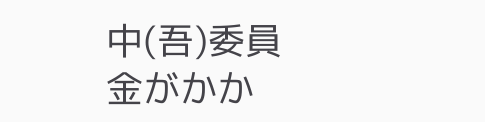中(吾)委員 金がかか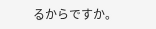るからですか。